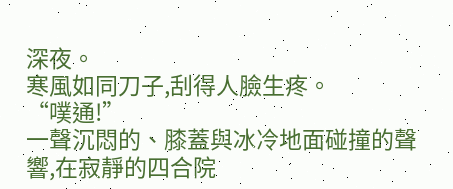深夜。
寒風如同刀子,刮得人臉生疼。
“噗通!”
一聲沉悶的、膝蓋與冰冷地面碰撞的聲響,在寂靜的四合院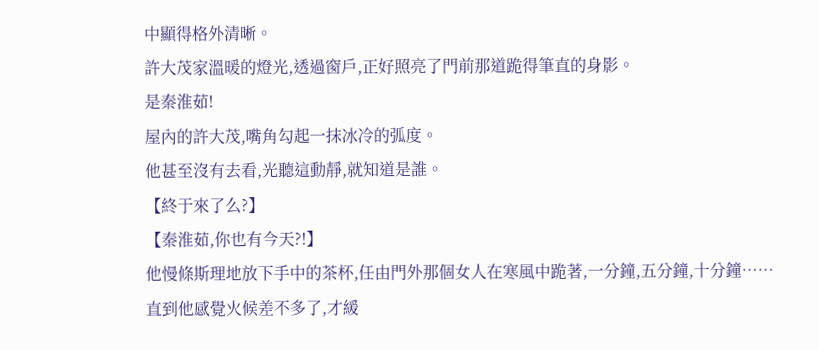中顯得格外清晰。
許大茂家溫暖的燈光,透過窗戶,正好照亮了門前那道跪得筆直的身影。
是秦淮茹!
屋內的許大茂,嘴角勾起一抹冰冷的弧度。
他甚至沒有去看,光聽這動靜,就知道是誰。
【終于來了么?】
【秦淮茹,你也有今天?!】
他慢條斯理地放下手中的茶杯,任由門外那個女人在寒風中跪著,一分鐘,五分鐘,十分鐘……
直到他感覺火候差不多了,才緩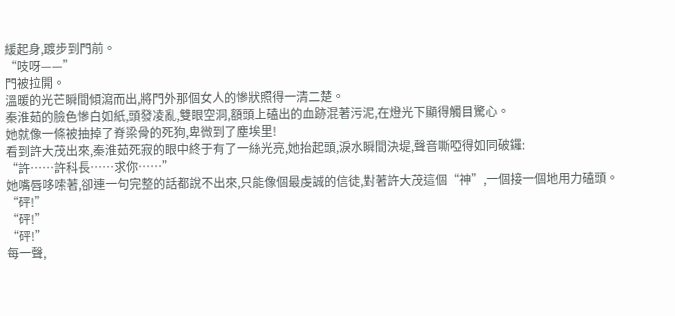緩起身,踱步到門前。
“吱呀——”
門被拉開。
溫暖的光芒瞬間傾瀉而出,將門外那個女人的慘狀照得一清二楚。
秦淮茹的臉色慘白如紙,頭發凌亂,雙眼空洞,額頭上磕出的血跡混著污泥,在燈光下顯得觸目驚心。
她就像一條被抽掉了脊梁骨的死狗,卑微到了塵埃里!
看到許大茂出來,秦淮茹死寂的眼中終于有了一絲光亮,她抬起頭,淚水瞬間決堤,聲音嘶啞得如同破鑼:
“許……許科長……求你……”
她嘴唇哆嗦著,卻連一句完整的話都說不出來,只能像個最虔誠的信徒,對著許大茂這個“神”,一個接一個地用力磕頭。
“砰!”
“砰!”
“砰!”
每一聲,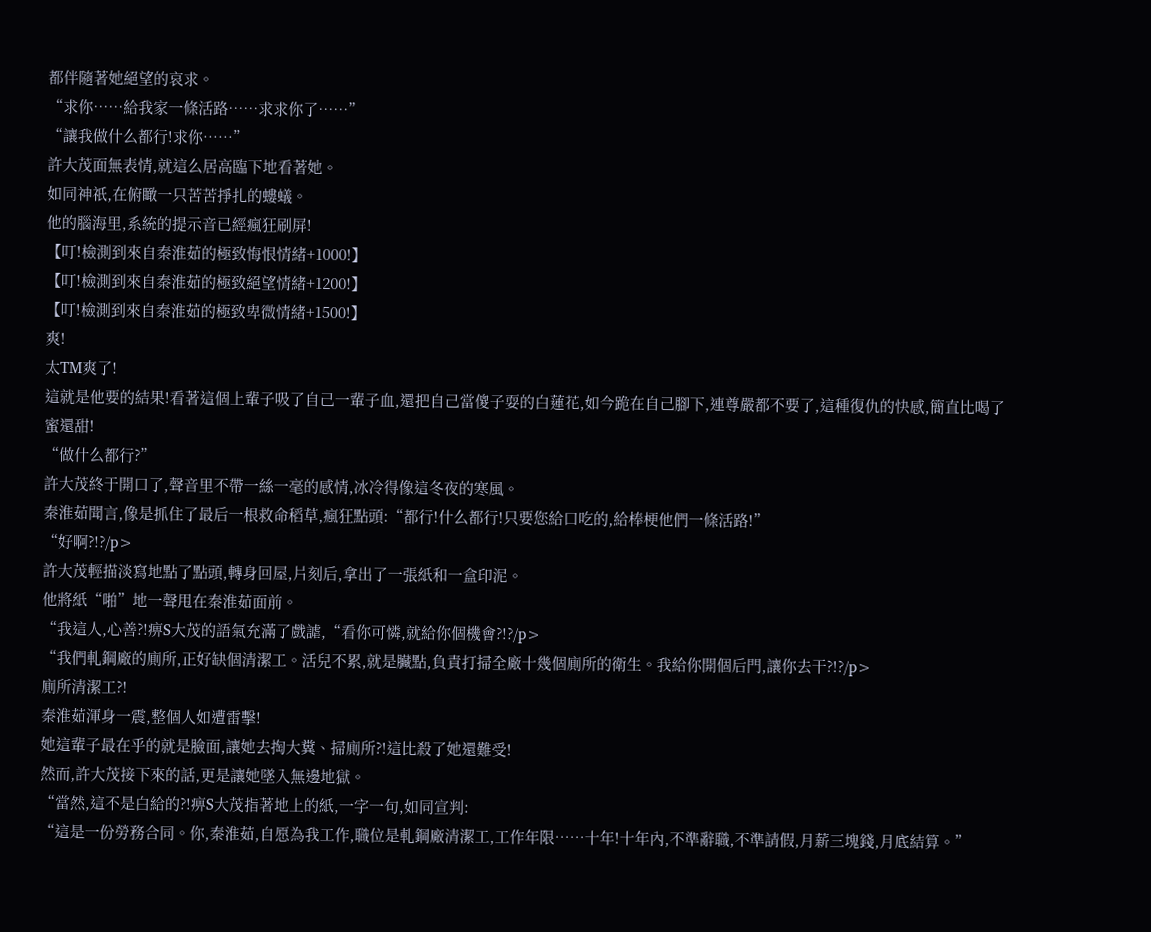都伴隨著她絕望的哀求。
“求你……給我家一條活路……求求你了……”
“讓我做什么都行!求你……”
許大茂面無表情,就這么居高臨下地看著她。
如同神祇,在俯瞰一只苦苦掙扎的螻蟻。
他的腦海里,系統的提示音已經瘋狂刷屏!
【叮!檢測到來自秦淮茹的極致悔恨情緒+1000!】
【叮!檢測到來自秦淮茹的極致絕望情緒+1200!】
【叮!檢測到來自秦淮茹的極致卑微情緒+1500!】
爽!
太TM爽了!
這就是他要的結果!看著這個上輩子吸了自己一輩子血,還把自己當傻子耍的白蓮花,如今跪在自己腳下,連尊嚴都不要了,這種復仇的快感,簡直比喝了蜜還甜!
“做什么都行?”
許大茂終于開口了,聲音里不帶一絲一毫的感情,冰冷得像這冬夜的寒風。
秦淮茹聞言,像是抓住了最后一根救命稻草,瘋狂點頭:“都行!什么都行!只要您給口吃的,給棒梗他們一條活路!”
“好啊?!?/p>
許大茂輕描淡寫地點了點頭,轉身回屋,片刻后,拿出了一張紙和一盒印泥。
他將紙“啪”地一聲甩在秦淮茹面前。
“我這人,心善?!痹S大茂的語氣充滿了戲謔,“看你可憐,就給你個機會?!?/p>
“我們軋鋼廠的廁所,正好缺個清潔工。活兒不累,就是臟點,負責打掃全廠十幾個廁所的衛生。我給你開個后門,讓你去干?!?/p>
廁所清潔工?!
秦淮茹渾身一震,整個人如遭雷擊!
她這輩子最在乎的就是臉面,讓她去掏大糞、掃廁所?!這比殺了她還難受!
然而,許大茂接下來的話,更是讓她墜入無邊地獄。
“當然,這不是白給的?!痹S大茂指著地上的紙,一字一句,如同宣判:
“這是一份勞務合同。你,秦淮茹,自愿為我工作,職位是軋鋼廠清潔工,工作年限……十年!十年內,不準辭職,不準請假,月薪三塊錢,月底結算。”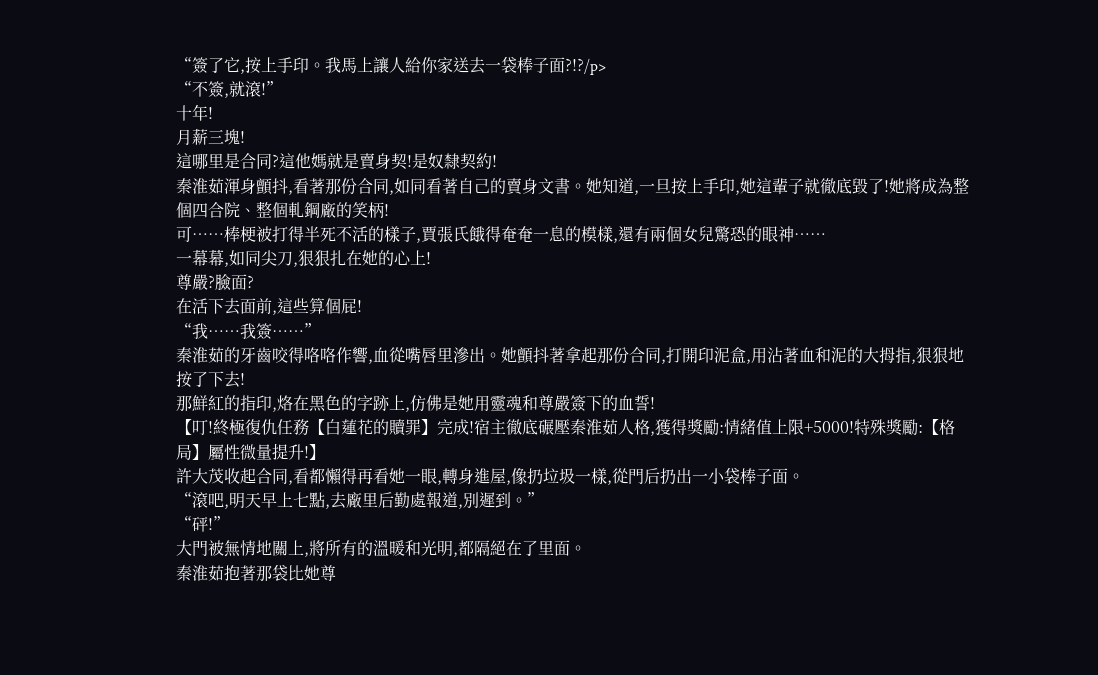“簽了它,按上手印。我馬上讓人給你家送去一袋棒子面?!?/p>
“不簽,就滾!”
十年!
月薪三塊!
這哪里是合同?這他媽就是賣身契!是奴隸契約!
秦淮茹渾身顫抖,看著那份合同,如同看著自己的賣身文書。她知道,一旦按上手印,她這輩子就徹底毀了!她將成為整個四合院、整個軋鋼廠的笑柄!
可……棒梗被打得半死不活的樣子,賈張氏餓得奄奄一息的模樣,還有兩個女兒驚恐的眼神……
一幕幕,如同尖刀,狠狠扎在她的心上!
尊嚴?臉面?
在活下去面前,這些算個屁!
“我……我簽……”
秦淮茹的牙齒咬得咯咯作響,血從嘴唇里滲出。她顫抖著拿起那份合同,打開印泥盒,用沾著血和泥的大拇指,狠狠地按了下去!
那鮮紅的指印,烙在黑色的字跡上,仿佛是她用靈魂和尊嚴簽下的血誓!
【叮!終極復仇任務【白蓮花的贖罪】完成!宿主徹底碾壓秦淮茹人格,獲得獎勵:情緒值上限+5000!特殊獎勵:【格局】屬性微量提升!】
許大茂收起合同,看都懶得再看她一眼,轉身進屋,像扔垃圾一樣,從門后扔出一小袋棒子面。
“滾吧,明天早上七點,去廠里后勤處報道,別遲到。”
“砰!”
大門被無情地關上,將所有的溫暖和光明,都隔絕在了里面。
秦淮茹抱著那袋比她尊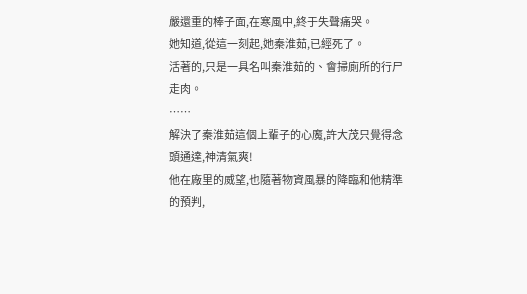嚴還重的棒子面,在寒風中,終于失聲痛哭。
她知道,從這一刻起,她秦淮茹,已經死了。
活著的,只是一具名叫秦淮茹的、會掃廁所的行尸走肉。
……
解決了秦淮茹這個上輩子的心魔,許大茂只覺得念頭通達,神清氣爽!
他在廠里的威望,也隨著物資風暴的降臨和他精準的預判,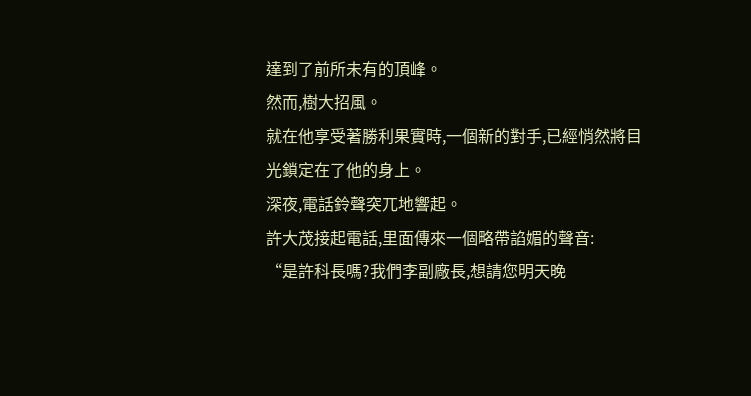達到了前所未有的頂峰。
然而,樹大招風。
就在他享受著勝利果實時,一個新的對手,已經悄然將目光鎖定在了他的身上。
深夜,電話鈴聲突兀地響起。
許大茂接起電話,里面傳來一個略帶諂媚的聲音:
“是許科長嗎?我們李副廠長,想請您明天晚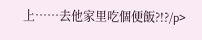上……去他家里吃個便飯?!?/p>